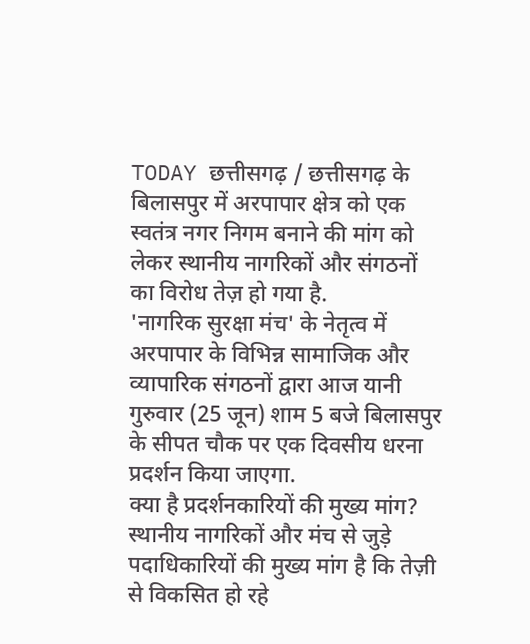TODAY छत्तीसगढ़ / छत्तीसगढ़ के बिलासपुर में अरपापार क्षेत्र को एक स्वतंत्र नगर निगम बनाने की मांग को लेकर स्थानीय नागरिकों और संगठनों का विरोध तेज़ हो गया है.
'नागरिक सुरक्षा मंच' के नेतृत्व में अरपापार के विभिन्न सामाजिक और व्यापारिक संगठनों द्वारा आज यानी गुरुवार (25 जून) शाम 5 बजे बिलासपुर के सीपत चौक पर एक दिवसीय धरना प्रदर्शन किया जाएगा.
क्या है प्रदर्शनकारियों की मुख्य मांग?
स्थानीय नागरिकों और मंच से जुड़े पदाधिकारियों की मुख्य मांग है कि तेज़ी से विकसित हो रहे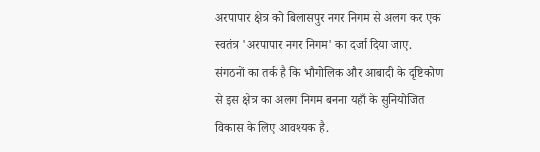अरपापार क्षेत्र को बिलासपुर नगर निगम से अलग कर एक स्वतंत्र 'अरपापार नगर निगम' का दर्जा दिया जाए. संगठनों का तर्क है कि भौगोलिक और आबादी के दृष्टिकोण से इस क्षेत्र का अलग निगम बनना यहाँ के सुनियोजित विकास के लिए आवश्यक है.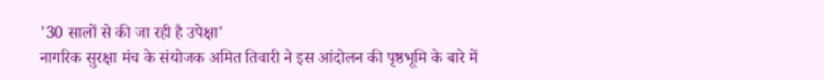'30 सालों से की जा रही है उपेक्षा'
नागरिक सुरक्षा मंच के संयोजक अमित तिवारी ने इस आंदोलन की पृष्ठभूमि के बारे में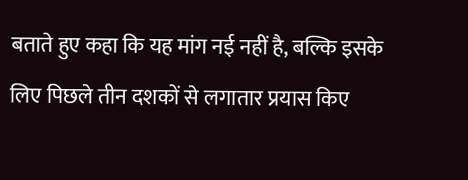बताते हुए कहा कि यह मांग नई नहीं है, बल्कि इसके लिए पिछले तीन दशकों से लगातार प्रयास किए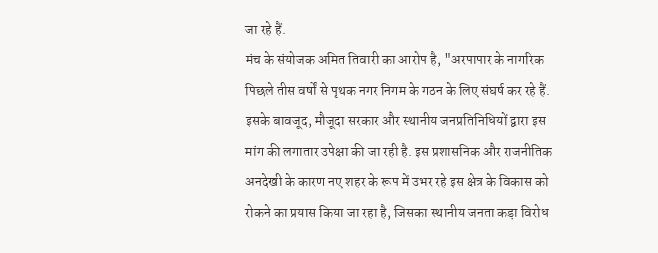जा रहे हैं.
मंच के संयोजक अमित तिवारी का आरोप है, "अरपापार के नागरिक पिछले तीस वर्षों से पृथक नगर निगम के गठन के लिए संघर्ष कर रहे हैं. इसके बावजूद, मौजूदा सरकार और स्थानीय जनप्रतिनिधियों द्वारा इस मांग की लगातार उपेक्षा की जा रही है. इस प्रशासनिक और राजनीतिक अनदेखी के कारण नए शहर के रूप में उभर रहे इस क्षेत्र के विकास को रोकने का प्रयास किया जा रहा है, जिसका स्थानीय जनता कड़ा विरोध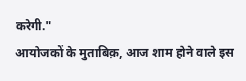करेगी."
आयोजकों के मुताबिक़, आज शाम होने वाले इस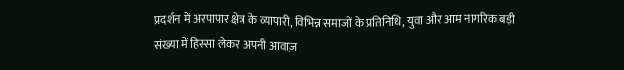प्रदर्शन में अरपापार क्षेत्र के व्यापारी, विभिन्न समाजों के प्रतिनिधि, युवा और आम नागरिक बड़ी संख्या में हिस्सा लेकर अपनी आवाज़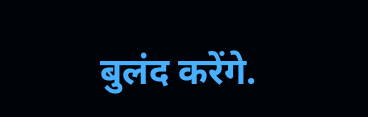बुलंद करेंगे.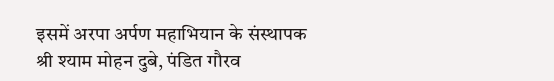इसमें अरपा अर्पण महाभियान के संस्थापक श्री श्याम मोहन दुबे, पंडित गौरव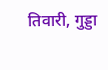तिवारी, गुड्डा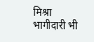मिश्रा भागीदारी भी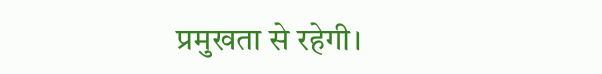प्रमुखता से रहेगी।